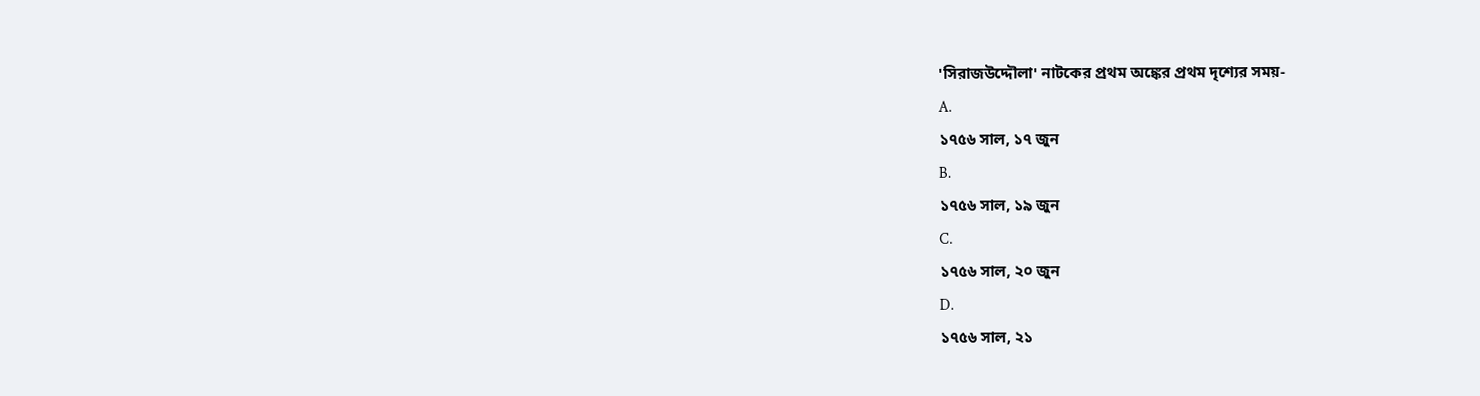'সিরাজউদ্দৌলা' নাটকের প্রথম অঙ্কের প্রথম দৃশ্যের সময়-
A.
১৭৫৬ সাল, ১৭ জুন
B.
১৭৫৬ সাল, ১৯ জুন
C.
১৭৫৬ সাল, ২০ জুন
D.
১৭৫৬ সাল, ২১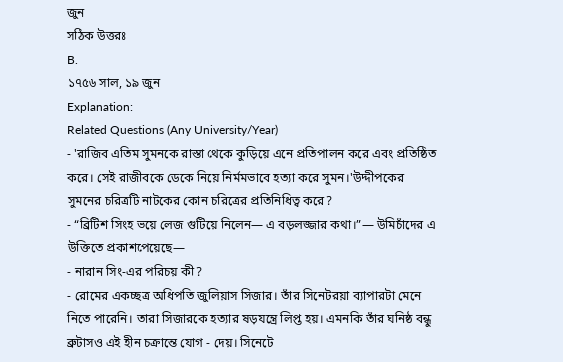জুন
সঠিক উত্তরঃ
B.
১৭৫৬ সাল, ১৯ জুন
Explanation:
Related Questions (Any University/Year)
- 'রাজিব এতিম সুমনকে রাস্তা থেকে কুড়িয়ে এনে প্রতিপালন করে এবং প্রতিষ্ঠিত করে। সেই রাজীবকে ডেকে নিয়ে নির্মমভাবে হত্যা করে সুমন।'উদ্দীপকের সুমনের চরিত্রটি নাটকের কোন চরিত্রের প্রতিনিধিত্ব করে?
- “ব্রিটিশ সিংহ ভয়ে লেজ গুটিয়ে নিলেন— এ বড়লজ্জার কথা।”— উমিচাঁদের এ উক্তিতে প্রকাশপেয়েছে—
- নারান সিং-এর পরিচয় কী?
- রোমের একচ্ছত্র অধিপতি জুলিয়াস সিজার। তাঁর সিনেটরয়া ব্যাপারটা মেনে নিতে পারেনি। তারা সিজারকে হত্যার ষড়যন্ত্রে লিপ্ত হয়। এমনকি তাঁর ঘনিষ্ঠ বন্ধু ব্রুটাসও এই হীন চক্রান্তে যোগ - দেয়। সিনেটে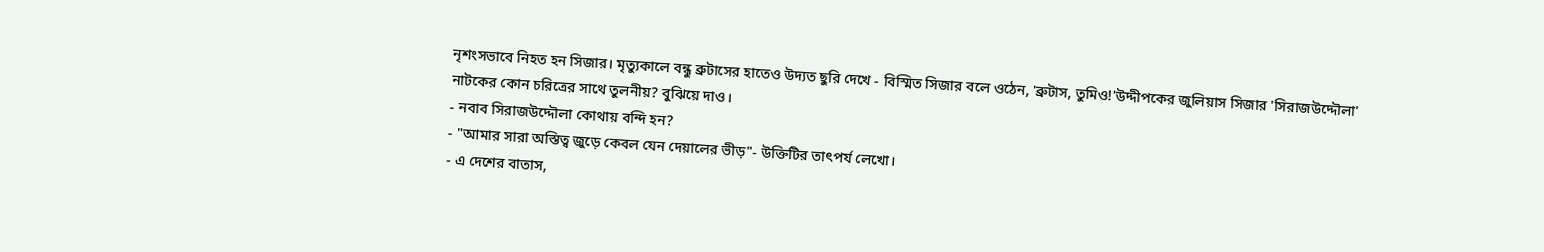নৃশংসভাবে নিহত হন সিজার। মৃত্যুকালে বন্ধু ব্রুটাসের হাতেও উদ্যত ছুরি দেখে - বিস্মিত সিজার বলে ওঠেন, 'ব্রুটাস, তুমিও!'উদ্দীপকের জুলিয়াস সিজার 'সিরাজউদ্দৌলা' নাটকের কোন চরিত্রের সাথে তুলনীয়? বুঝিয়ে দাও।
- নবাব সিরাজউদ্দৌলা কোথায় বন্দি হন?
- "আমার সারা অস্তিত্ব জুড়ে কেবল যেন দেয়ালের ভীড়"- উক্তিটির তাৎপর্য লেখো।
- এ দেশের বাতাস,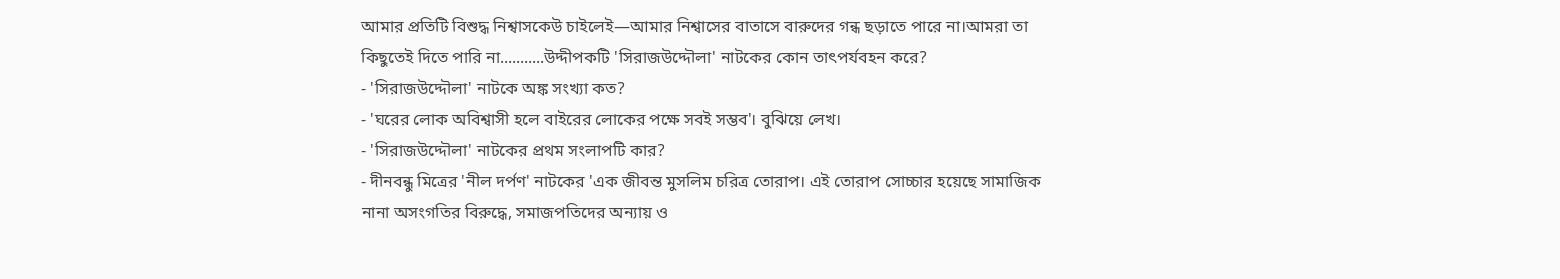আমার প্রতিটি বিশুদ্ধ নিশ্বাসকেউ চাইলেই—আমার নিশ্বাসের বাতাসে বারুদের গন্ধ ছড়াতে পারে না।আমরা তা কিছুতেই দিতে পারি না...........উদ্দীপকটি 'সিরাজউদ্দৌলা' নাটকের কোন তাৎপর্যবহন করে?
- 'সিরাজউদ্দৌলা' নাটকে অঙ্ক সংখ্যা কত?
- 'ঘরের লোক অবিশ্বাসী হলে বাইরের লোকের পক্ষে সবই সম্ভব'। বুঝিয়ে লেখ।
- 'সিরাজউদ্দৌলা' নাটকের প্রথম সংলাপটি কার?
- দীনবন্ধু মিত্রের 'নীল দর্পণ' নাটকের 'এক জীবন্ত মুসলিম চরিত্র তোরাপ। এই তোরাপ সোচ্চার হয়েছে সামাজিক নানা অসংগতির বিরুদ্ধে, সমাজপতিদের অন্যায় ও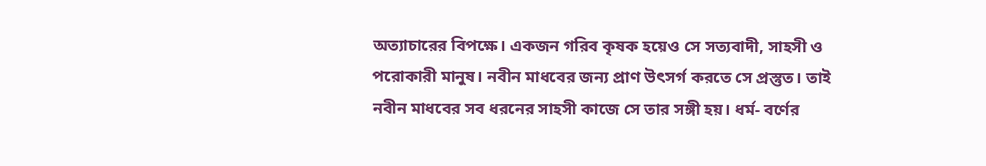অত্যাচারের বিপক্ষে। একজন গরিব কৃষক হয়েও সে সত্যবাদী, সাহসী ও পরোকারী মানুষ। নবীন মাধবের জন্য প্রাণ উৎসর্গ করতে সে প্রস্তুত। তাই নবীন মাধবের সব ধরনের সাহসী কাজে সে তার সঙ্গী হয়। ধর্ম- বর্ণের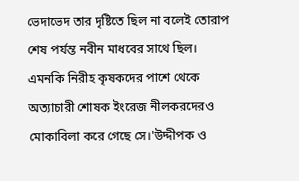ভেদাভেদ তার দৃষ্টিতে ছিল না বলেই তোরাপ শেষ পর্যন্ত নবীন মাধবের সাথে ছিল। এমনকি নিরীহ কৃষকদের পাশে থেকে অত্যাচারী শোষক ইংরেজ নীলকরদেরও মোকাবিলা করে গেছে সে।'উদ্দীপক ও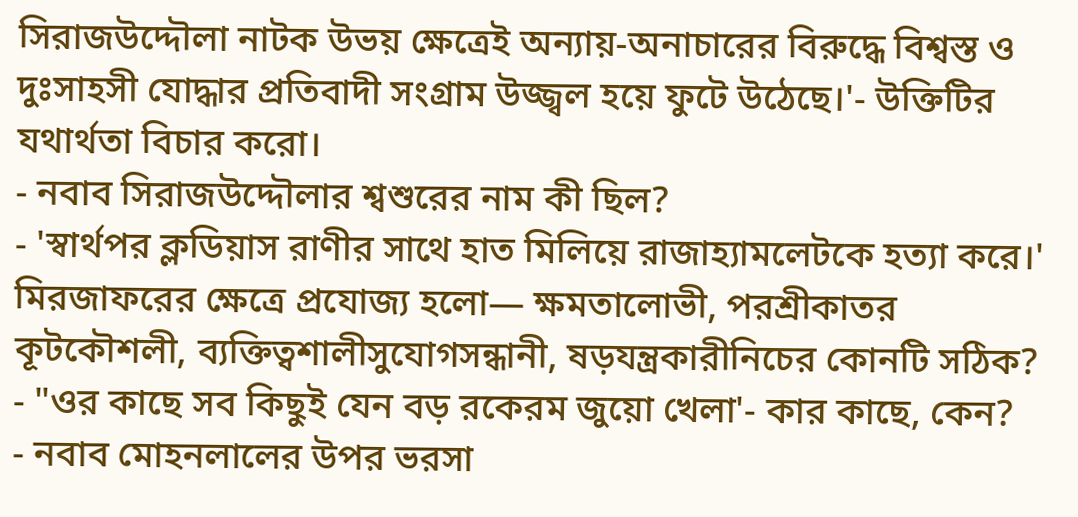সিরাজউদ্দৌলা নাটক উভয় ক্ষেত্রেই অন্যায়-অনাচারের বিরুদ্ধে বিশ্বস্ত ও দুঃসাহসী যোদ্ধার প্রতিবাদী সংগ্রাম উজ্জ্বল হয়ে ফুটে উঠেছে।'- উক্তিটির যথার্থতা বিচার করো।
- নবাব সিরাজউদ্দৌলার শ্বশুরের নাম কী ছিল?
- 'স্বার্থপর ক্লডিয়াস রাণীর সাথে হাত মিলিয়ে রাজাহ্যামলেটকে হত্যা করে।' মিরজাফরের ক্ষেত্রে প্রযোজ্য হলো— ক্ষমতালোভী, পরশ্রীকাতর কূটকৌশলী, ব্যক্তিত্বশালীসুযোগসন্ধানী, ষড়যন্ত্রকারীনিচের কোনটি সঠিক?
- "ওর কাছে সব কিছুই যেন বড় রকেরম জুয়ো খেলা'- কার কাছে, কেন?
- নবাব মোহনলালের উপর ভরসা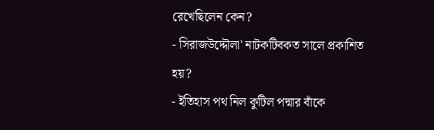রেখেছিলেন কেন?
- সিরাজউদ্দৌলা' নাটকটিবকত সালে প্রকাশিত হয়?
- ইতিহাস পথ নিল কুটিল পদ্মার বাঁকে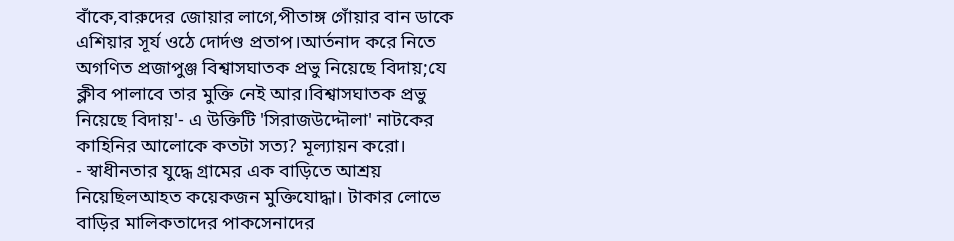বাঁকে,বারুদের জোয়ার লাগে,পীতাঙ্গ গোঁয়ার বান ডাকে এশিয়ার সূর্য ওঠে দোর্দণ্ড প্রতাপ।আর্তনাদ করে নিতে অগণিত প্রজাপুঞ্জ বিশ্বাসঘাতক প্রভু নিয়েছে বিদায়;যে ক্লীব পালাবে তার মুক্তি নেই আর।বিশ্বাসঘাতক প্রভু নিয়েছে বিদায়'- এ উক্তিটি 'সিরাজউদ্দৌলা' নাটকের কাহিনির আলোকে কতটা সত্য? মূল্যায়ন করো।
- স্বাধীনতার যুদ্ধে গ্রামের এক বাড়িতে আশ্রয় নিয়েছিলআহত কয়েকজন মুক্তিযোদ্ধা। টাকার লোভে বাড়ির মালিকতাদের পাকসেনাদের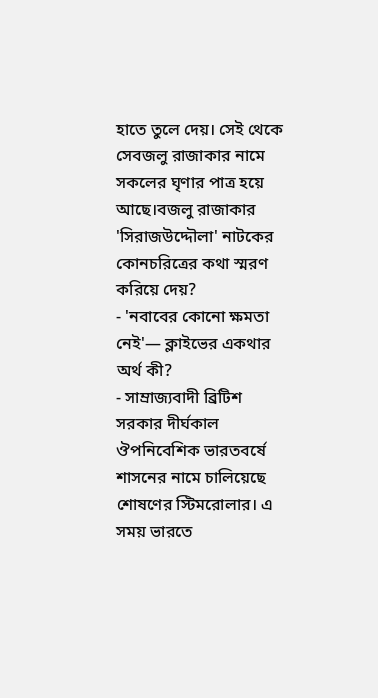হাতে তুলে দেয়। সেই থেকে সেবজলু রাজাকার নামে সকলের ঘৃণার পাত্র হয়ে আছে।বজলু রাজাকার 'সিরাজউদ্দৌলা' নাটকের কোনচরিত্রের কথা স্মরণ করিয়ে দেয়?
- 'নবাবের কোনো ক্ষমতা নেই'— ক্লাইভের একথার অর্থ কী?
- সাম্রাজ্যবাদী ব্রিটিশ সরকার দীর্ঘকাল ঔপনিবেশিক ভারতবর্ষে শাসনের নামে চালিয়েছে শোষণের স্টিমরোলার। এ সময় ভারতে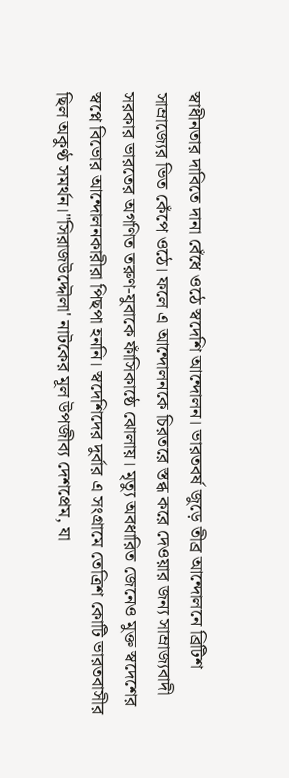স্বাধীনতার দাবিতে দানা বেঁধে ওঠে স্বদেশি আন্দোলন। ভারতবর্ষ জুড়ে তীব্র আন্দোলনে ব্রিটিশ সাম্রাজ্যের ভিত কেঁপে ওঠে। ফলে এ আন্দোলনকে চিরতরে স্তব্ধ করে দেওয়ার জন্য সাম্রাজ্যবাদী সরকার ভারতের অগণিত তরুণ-যুবাকে ফাঁসিকাষ্ঠে ঝোলায়। মৃত্যু অবধারিত জেনেও মুক্ত স্বদেশের স্বপ্নে বিভোর আন্দোলনকারীরা পিছপা হননি। স্বদেশিদের দুর্বার এ সংগ্রামে তেত্রিশ কোটি ভারতবাসীর ছিল অকুণ্ঠ সমর্থন।"সিরাজউদ্দৌলা' নাটকের মূল উপজীব্য দেশপ্রেম, যা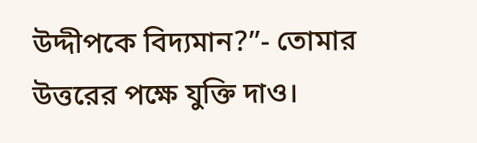উদ্দীপকে বিদ্যমান?”- তোমার উত্তরের পক্ষে যুক্তি দাও।